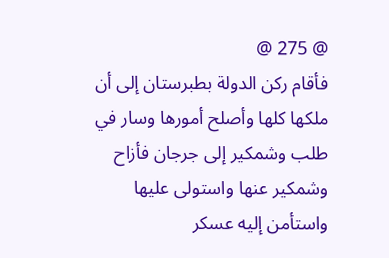@ 275 @
فأقام ركن الدولة بطبرستان إلى أن ملكها كلها وأصلح أمورها وسار في طلب وشمكير إلى جرجان فأزاح وشمكير عنها واستولى عليها واستأمن إليه عسكر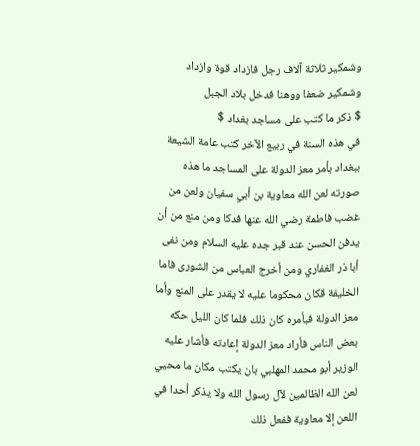وشمكير ثلاثة آلاف رجل فازداد قوة وازداد وشمكير ضعفا ووهنا فدخل بلاد الجبل
$ ذكر ما كتب على مساجد بغداد $
في هذه السنة في ربيع الآخر كتب عامة الشيعة ببغداد بأمر معز الدولة على المساجد ما هذه صورته لعن الله معاوية بن أبي سفيان ولعن من غضب فاطمة رضي الله عنها فدكا ومن منع من أن يدفن الحسن عند قبر جده عليه السلام ومن نفى أبا ذر الغفاري ومن أخرج العباس من الشورى فاما الخليفة قكان محكوما عليه لا يقدر على المنع وأما معز الدولة فبأمره كان ذلك فلما كان الليل حكه بعض الناس فأراد معز الدولة إعادته فأشار عليه الوزير أبو محمد المهلبي بان يكتب مكان ما محيي لعن الله الظالمين لآل رسول الله ولا يذكر أحدا في اللعن إلا معاوية ففعل ذلك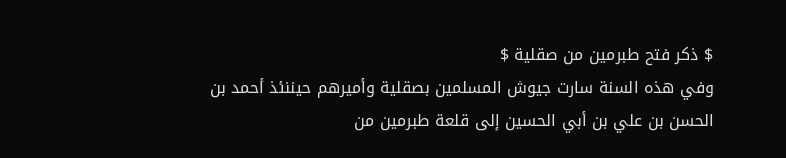$ ذكر فتح طبرمين من صقلية $
وفي هذه السنة سارت جيوش المسلمين بصقلية وأميرهم حيننئذ أحمد بن الحسن بن علي بن أبي الحسين إلى قلعة طبرمين من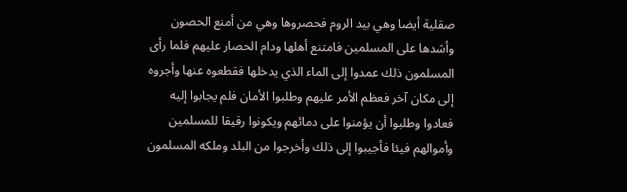صقلية أيضا وهي بيد الروم فحصروها وهي من أمنع الحصون وأشدها على المسلمين فامتنع أهلها ودام الحصار عليهم فلما رأى المسلمون ذلك عمدوا إلى الماء الذي يدخلها فقطعوه عنها وأجروه إلى مكان آخر فعظم الأمر عليهم وطلبوا الأمان فلم يجابوا إليه فعادوا وطلبوا أن يؤمنوا على دمائهم ويكونوا رقيقا للمسلمين وأموالهم فيئا فأجيبوا إلى ذلك وأخرجوا من البلد وملكه المسلمون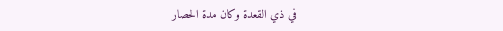في ذي القعدة وكان مدة الحصار